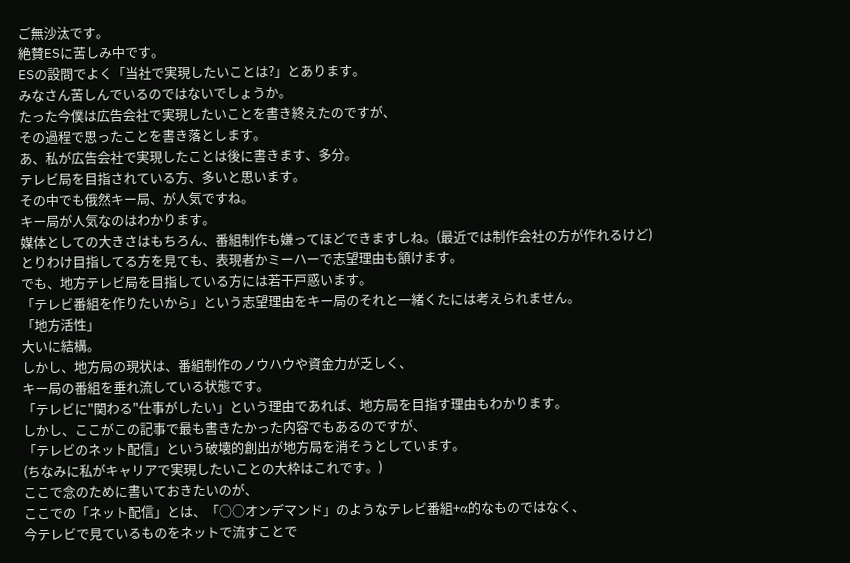ご無沙汰です。
絶賛ESに苦しみ中です。
ESの設問でよく「当社で実現したいことは?」とあります。
みなさん苦しんでいるのではないでしょうか。
たった今僕は広告会社で実現したいことを書き終えたのですが、
その過程で思ったことを書き落とします。
あ、私が広告会社で実現したことは後に書きます、多分。
テレビ局を目指されている方、多いと思います。
その中でも俄然キー局、が人気ですね。
キー局が人気なのはわかります。
媒体としての大きさはもちろん、番組制作も嫌ってほどできますしね。(最近では制作会社の方が作れるけど)
とりわけ目指してる方を見ても、表現者かミーハーで志望理由も頷けます。
でも、地方テレビ局を目指している方には若干戸惑います。
「テレビ番組を作りたいから」という志望理由をキー局のそれと一緒くたには考えられません。
「地方活性」
大いに結構。
しかし、地方局の現状は、番組制作のノウハウや資金力が乏しく、
キー局の番組を垂れ流している状態です。
「テレビに"関わる"仕事がしたい」という理由であれば、地方局を目指す理由もわかります。
しかし、ここがこの記事で最も書きたかった内容でもあるのですが、
「テレビのネット配信」という破壊的創出が地方局を消そうとしています。
(ちなみに私がキャリアで実現したいことの大枠はこれです。)
ここで念のために書いておきたいのが、
ここでの「ネット配信」とは、「○○オンデマンド」のようなテレビ番組+α的なものではなく、
今テレビで見ているものをネットで流すことで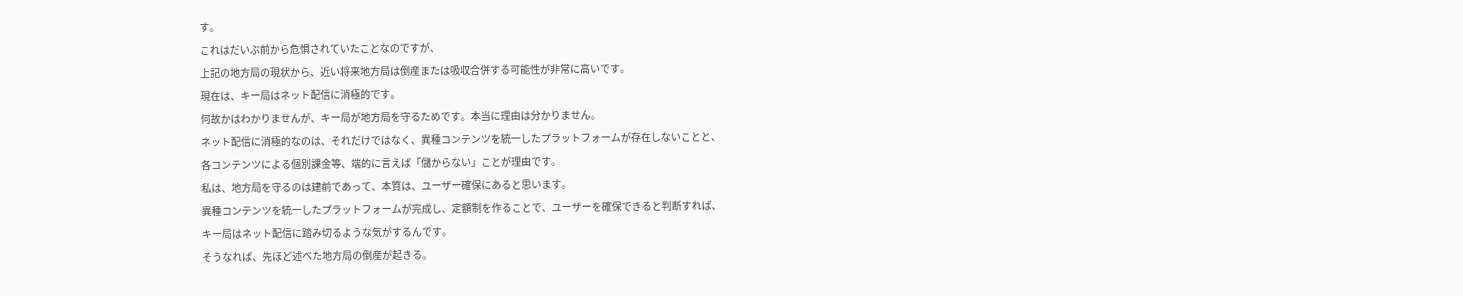す。
これはだいぶ前から危惧されていたことなのですが、
上記の地方局の現状から、近い将来地方局は倒産または吸収合併する可能性が非常に高いです。
現在は、キー局はネット配信に消極的です。
何故かはわかりませんが、キー局が地方局を守るためです。本当に理由は分かりません。
ネット配信に消極的なのは、それだけではなく、異種コンテンツを統一したプラットフォームが存在しないことと、
各コンテンツによる個別課金等、端的に言えば「儲からない」ことが理由です。
私は、地方局を守るのは建前であって、本質は、ユーザー確保にあると思います。
異種コンテンツを統一したプラットフォームが完成し、定額制を作ることで、ユーザーを確保できると判断すれば、
キー局はネット配信に踏み切るような気がするんです。
そうなれば、先ほど述べた地方局の倒産が起きる。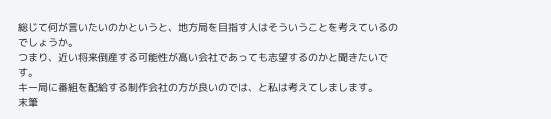総じて何が言いたいのかというと、地方局を目指す人はそういうことを考えているのでしょうか。
つまり、近い将来倒産する可能性が高い会社であっても志望するのかと聞きたいです。
キー局に番組を配給する制作会社の方が良いのでは、と私は考えてしまします。
末筆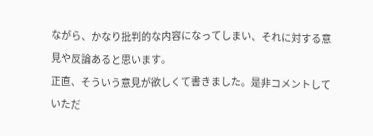ながら、かなり批判的な内容になってしまい、それに対する意見や反論あると思います。
正直、そういう意見が欲しくて書きました。是非コメントしていただ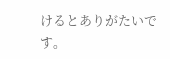けるとありがたいです。